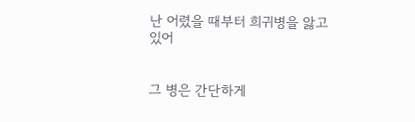난 어렸을 때부터 희귀병을 앓고 있어


그 병은 간단하게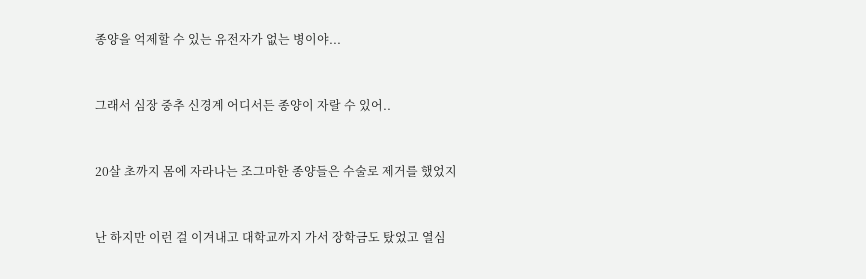종양을 억제할 수 있는 유전자가 없는 병이야...


그래서 심장 중추 신경계 어디서든 종양이 자랄 수 있어..


20살 초까지 몸에 자라나는 조그마한 종양들은 수술로 제거를 했었지


난 하지만 이런 걸 이겨내고 대학교까지 가서 장학금도 탔었고 열심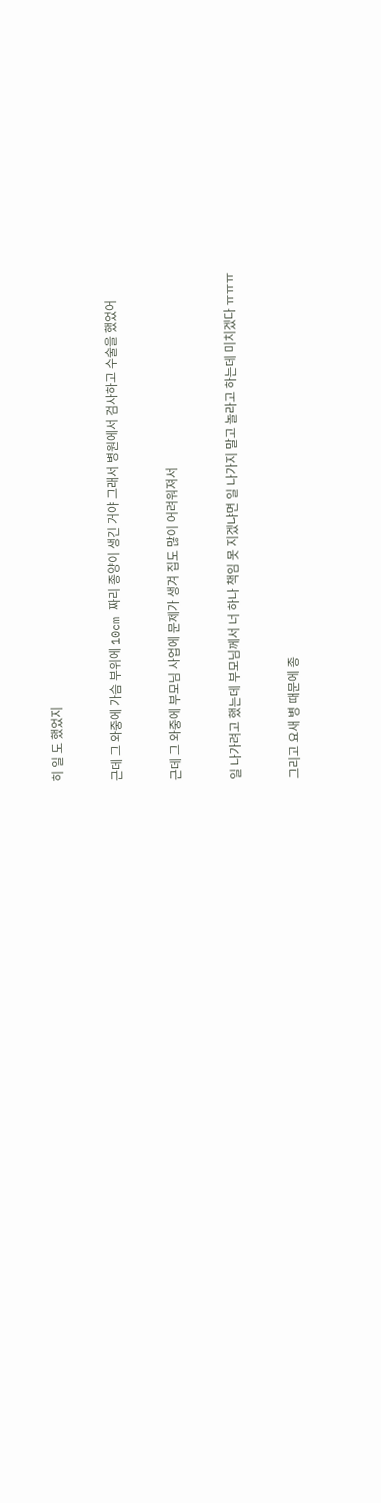히 일 도 했었지


근데 그 와중에 가슴 부위에 10cm 짜리 종양이 생긴 거야 그래서 병원에서 검사하고 수술을 했었어


근데 그 와중에 부모님 사업에 문제가 생겨 집도 많이 어려워져서


일 나가려고 했는데 부모님께서 너 하나 책임 못 지겠냐면 일 나가지 말고 놀라고 하는데 미치겠다 ㅠㅠㅠ


그리고 요새 병 때문에 종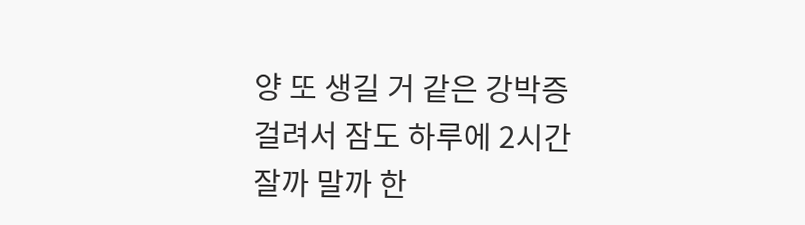양 또 생길 거 같은 강박증 걸려서 잠도 하루에 2시간 잘까 말까 한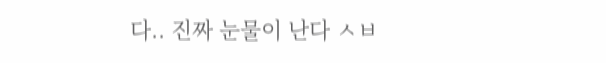다.. 진짜 눈물이 난다 ㅅㅂ